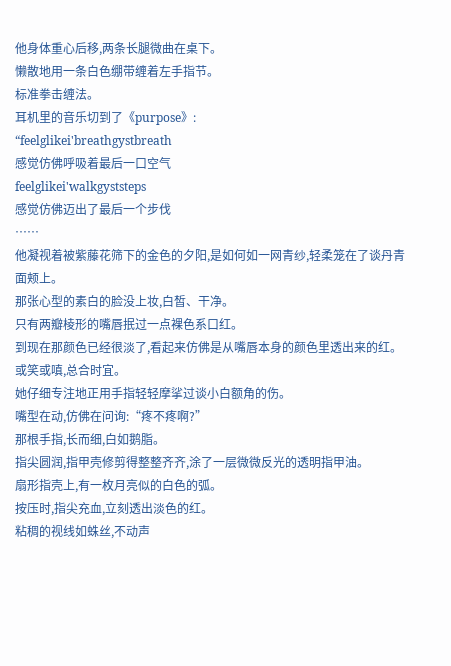他身体重心后移,两条长腿微曲在桌下。
懒散地用一条白色绷带缠着左手指节。
标准拳击缠法。
耳机里的音乐切到了《purpose》:
“feelglikei'breathgystbreath
感觉仿佛呼吸着最后一口空气
feelglikei'walkgyststeps
感觉仿佛迈出了最后一个步伐
……
他凝视着被紫藤花筛下的金色的夕阳,是如何如一网青纱,轻柔笼在了谈丹青面颊上。
那张心型的素白的脸没上妆,白皙、干净。
只有两瓣棱形的嘴唇抿过一点裸色系口红。
到现在那颜色已经很淡了,看起来仿佛是从嘴唇本身的颜色里透出来的红。或笑或嗔,总合时宜。
她仔细专注地正用手指轻轻摩挲过谈小白额角的伤。
嘴型在动,仿佛在问询:“疼不疼啊?”
那根手指,长而细,白如鹅脂。
指尖圆润,指甲壳修剪得整整齐齐,涂了一层微微反光的透明指甲油。
扇形指壳上,有一枚月亮似的白色的弧。
按压时,指尖充血,立刻透出淡色的红。
粘稠的视线如蛛丝,不动声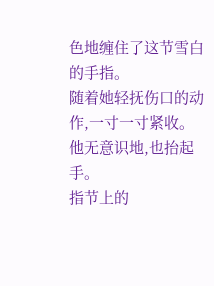色地缠住了这节雪白的手指。
随着她轻抚伤口的动作,一寸一寸紧收。
他无意识地,也抬起手。
指节上的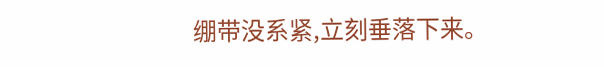绷带没系紧,立刻垂落下来。